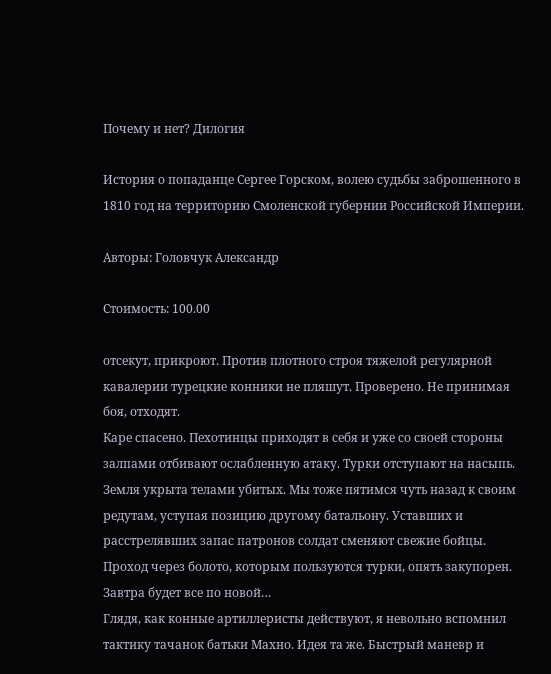Почему и нет? Дилогия

История о попаданце Сергее Горском, волею судьбы заброшенного в 1810 год на территорию Смоленской губернии Российской Империи.

Авторы: Головчук Александр

Стоимость: 100.00

отсекут, прикроют. Против плотного строя тяжелой регулярной кавалерии турецкие конники не пляшут. Проверено. Не принимая боя, отходят.
Каре спасено. Пехотинцы приходят в себя и уже со своей стороны залпами отбивают ослабленную атаку. Турки отступают на насыпь. Земля укрыта телами убитых. Мы тоже пятимся чуть назад к своим редутам, уступая позицию другому батальону. Уставших и расстрелявших запас патронов солдат сменяют свежие бойцы. Проход через болото, которым пользуются турки, опять закупорен.
Завтра будет все по новой…
Глядя, как конные артиллеристы действуют, я невольно вспомнил тактику тачанок батьки Махно. Идея та же. Быстрый маневр и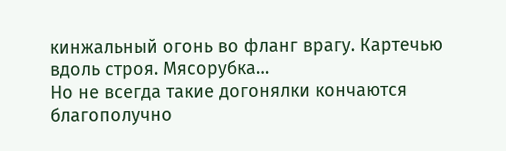кинжальный огонь во фланг врагу. Картечью вдоль строя. Мясорубка…
Но не всегда такие догонялки кончаются благополучно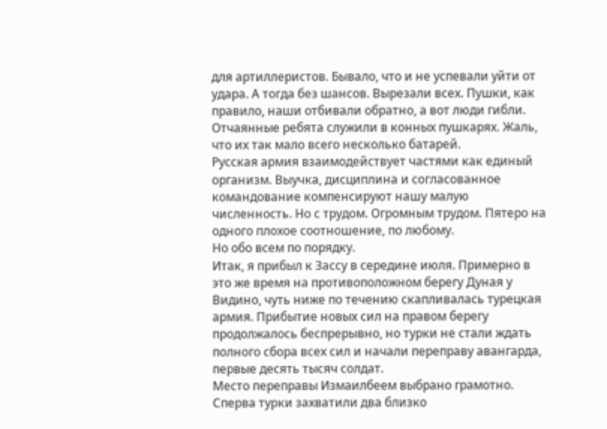для артиллеристов. Бывало, что и не успевали уйти от удара. А тогда без шансов. Вырезали всех. Пушки, как правило, наши отбивали обратно, а вот люди гибли. Отчаянные ребята служили в конных пушкарях. Жаль, что их так мало всего несколько батарей.
Русская армия взаимодействует частями как единый организм. Выучка, дисциплина и согласованное командование компенсируют нашу малую численность. Но с трудом. Огромным трудом. Пятеро на одного плохое соотношение, по любому.
Но обо всем по порядку.
Итак, я прибыл к Зассу в середине июля. Примерно в это же время на противоположном берегу Дуная у Видино, чуть ниже по течению скапливалась турецкая армия. Прибытие новых сил на правом берегу продолжалось беспрерывно, но турки не стали ждать полного сбора всех сил и начали переправу авангарда, первые десять тысяч солдат.
Место переправы Измаилбеем выбрано грамотно. Сперва турки захватили два близко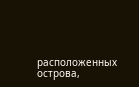расположенных острова,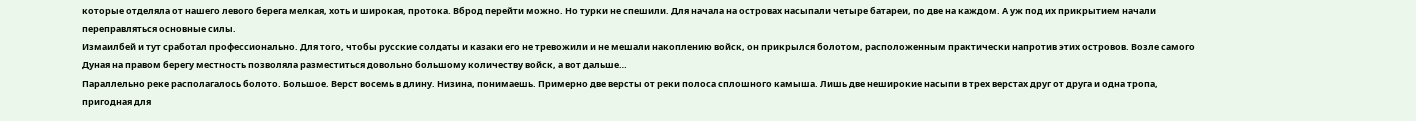которые отделяла от нашего левого берега мелкая, хоть и широкая, протока. Вброд перейти можно. Но турки не спешили. Для начала на островах насыпали четыре батареи, по две на каждом. А уж под их прикрытием начали переправляться основные силы.
Измаилбей и тут сработал профессионально. Для того, чтобы русские солдаты и казаки его не тревожили и не мешали накоплению войск, он прикрылся болотом, расположенным практически напротив этих островов. Возле самого Дуная на правом берегу местность позволяла разместиться довольно большому количеству войск, а вот дальше…
Параллельно реке располагалось болото. Большое. Верст восемь в длину. Низина, понимаешь. Примерно две версты от реки полоса сплошного камыша. Лишь две неширокие насыпи в трех верстах друг от друга и одна тропа, пригодная для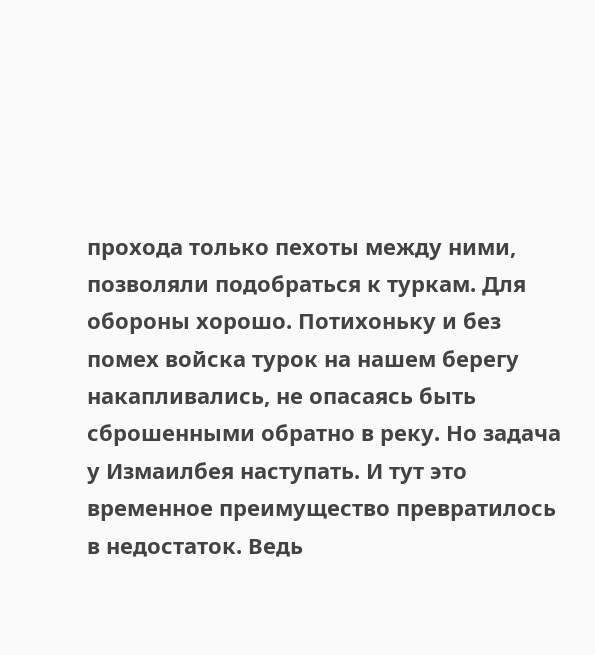прохода только пехоты между ними, позволяли подобраться к туркам. Для обороны хорошо. Потихоньку и без помех войска турок на нашем берегу накапливались, не опасаясь быть сброшенными обратно в реку. Но задача у Измаилбея наступать. И тут это временное преимущество превратилось в недостаток. Ведь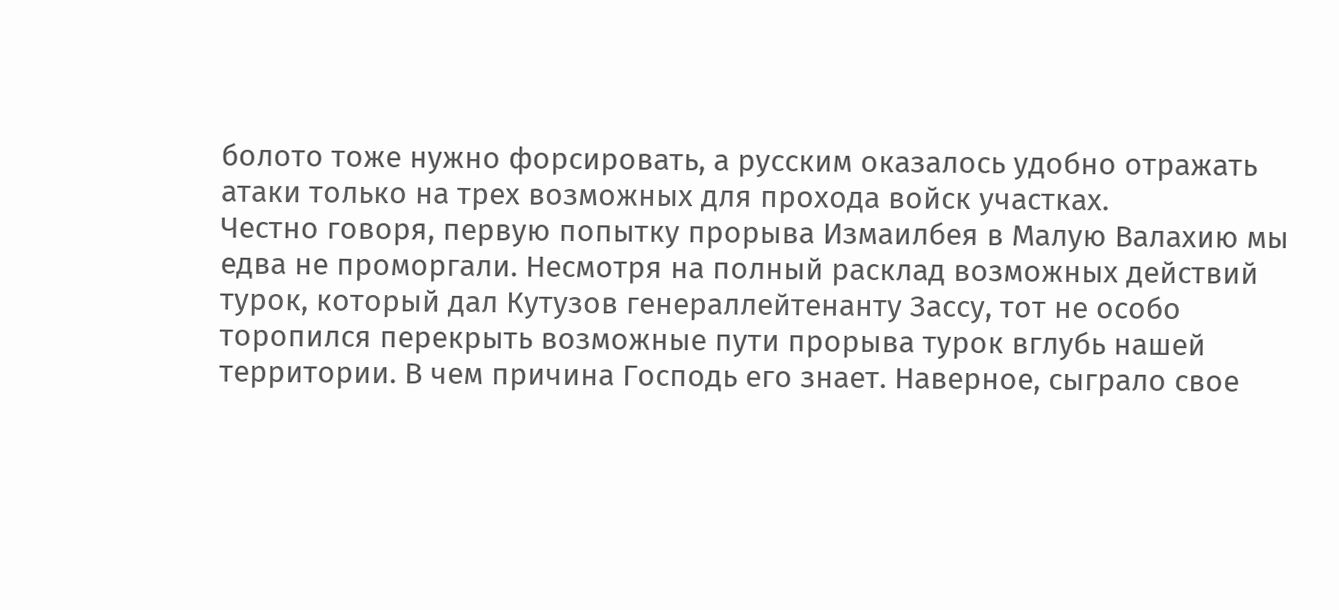болото тоже нужно форсировать, а русским оказалось удобно отражать атаки только на трех возможных для прохода войск участках.
Честно говоря, первую попытку прорыва Измаилбея в Малую Валахию мы едва не проморгали. Несмотря на полный расклад возможных действий турок, который дал Кутузов генераллейтенанту Зассу, тот не особо торопился перекрыть возможные пути прорыва турок вглубь нашей территории. В чем причина Господь его знает. Наверное, сыграло свое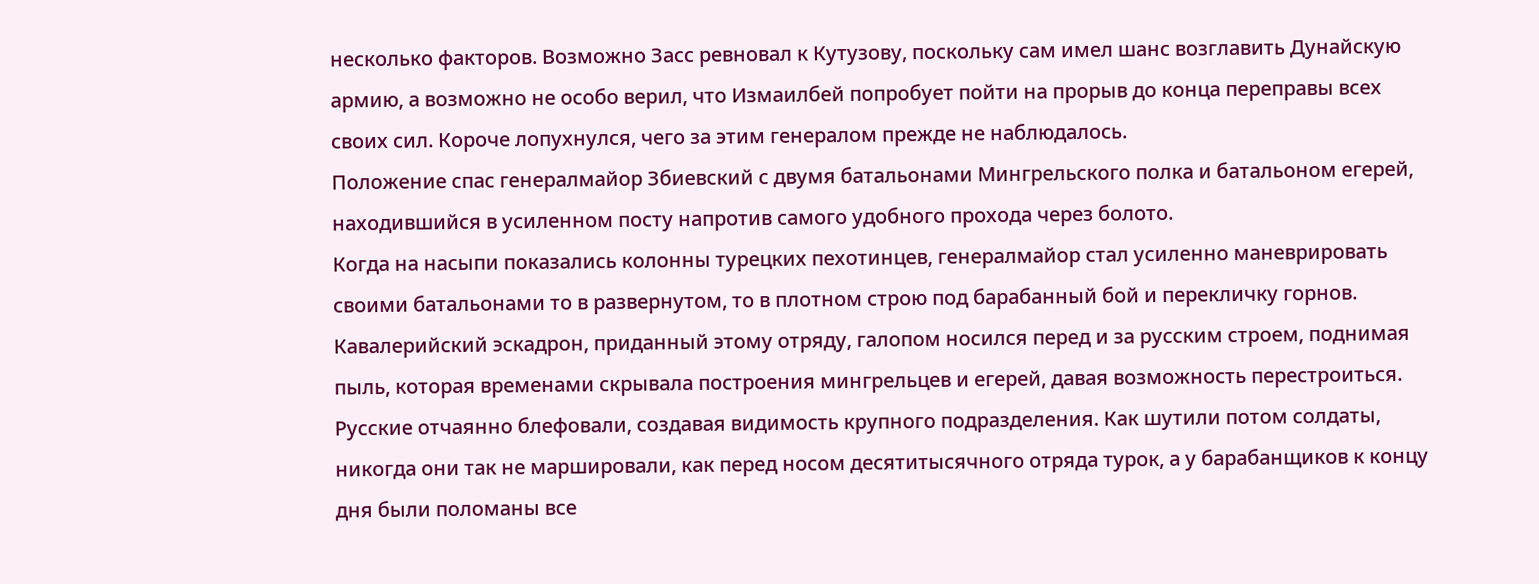несколько факторов. Возможно Засс ревновал к Кутузову, поскольку сам имел шанс возглавить Дунайскую армию, а возможно не особо верил, что Измаилбей попробует пойти на прорыв до конца переправы всех своих сил. Короче лопухнулся, чего за этим генералом прежде не наблюдалось.
Положение спас генералмайор Збиевский с двумя батальонами Мингрельского полка и батальоном егерей, находившийся в усиленном посту напротив самого удобного прохода через болото.
Когда на насыпи показались колонны турецких пехотинцев, генералмайор стал усиленно маневрировать своими батальонами то в развернутом, то в плотном строю под барабанный бой и перекличку горнов. Кавалерийский эскадрон, приданный этому отряду, галопом носился перед и за русским строем, поднимая пыль, которая временами скрывала построения мингрельцев и егерей, давая возможность перестроиться. Русские отчаянно блефовали, создавая видимость крупного подразделения. Как шутили потом солдаты, никогда они так не маршировали, как перед носом десятитысячного отряда турок, а у барабанщиков к концу дня были поломаны все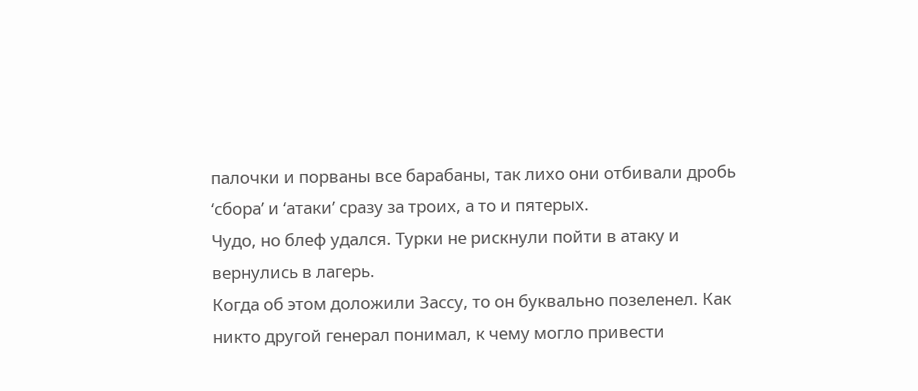палочки и порваны все барабаны, так лихо они отбивали дробь ‘сбора’ и ‘атаки’ сразу за троих, а то и пятерых.
Чудо, но блеф удался. Турки не рискнули пойти в атаку и вернулись в лагерь.
Когда об этом доложили Зассу, то он буквально позеленел. Как никто другой генерал понимал, к чему могло привести